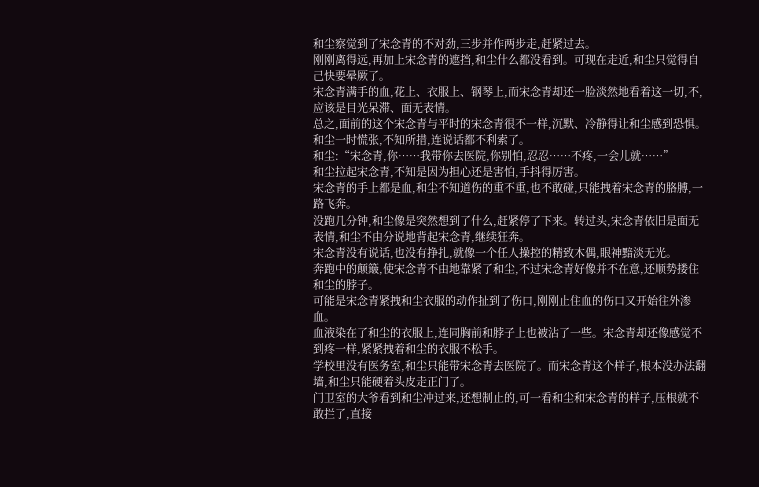和尘察觉到了宋念青的不对劲,三步并作两步走,赶紧过去。
刚刚离得远,再加上宋念青的遮挡,和尘什么都没看到。可现在走近,和尘只觉得自己快要晕厥了。
宋念青满手的血,花上、衣服上、钢琴上,而宋念青却还一脸淡然地看着这一切,不,应该是目光呆滞、面无表情。
总之,面前的这个宋念青与平时的宋念青很不一样,沉默、冷静得让和尘感到恐惧。和尘一时慌张,不知所措,连说话都不利索了。
和尘:“宋念青,你……我带你去医院,你别怕,忍忍……不疼,一会儿就……”
和尘拉起宋念青,不知是因为担心还是害怕,手抖得厉害。
宋念青的手上都是血,和尘不知道伤的重不重,也不敢碰,只能拽着宋念青的胳膊,一路飞奔。
没跑几分钟,和尘像是突然想到了什么,赶紧停了下来。转过头,宋念青依旧是面无表情,和尘不由分说地背起宋念青,继续狂奔。
宋念青没有说话,也没有挣扎,就像一个任人操控的精致木偶,眼神黯淡无光。
奔跑中的颠簸,使宋念青不由地靠紧了和尘,不过宋念青好像并不在意,还顺势搂住和尘的脖子。
可能是宋念青紧拽和尘衣服的动作扯到了伤口,刚刚止住血的伤口又开始往外渗血。
血液染在了和尘的衣服上,连同胸前和脖子上也被沾了一些。宋念青却还像感觉不到疼一样,紧紧拽着和尘的衣服不松手。
学校里没有医务室,和尘只能带宋念青去医院了。而宋念青这个样子,根本没办法翻墙,和尘只能硬着头皮走正门了。
门卫室的大爷看到和尘冲过来,还想制止的,可一看和尘和宋念青的样子,压根就不敢拦了,直接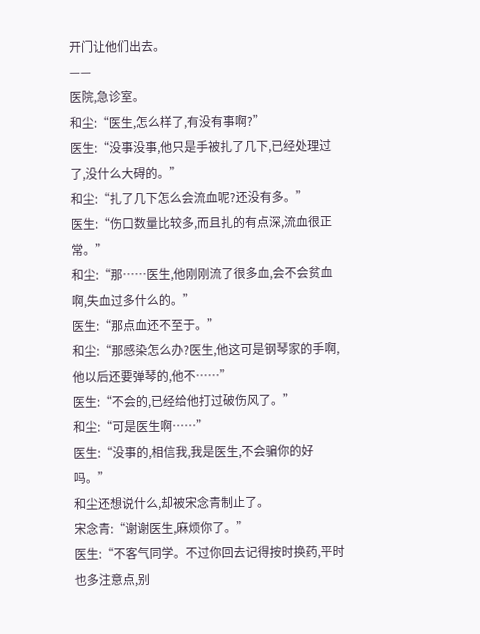开门让他们出去。
——
医院,急诊室。
和尘:“医生,怎么样了,有没有事啊?”
医生:“没事没事,他只是手被扎了几下,已经处理过了,没什么大碍的。”
和尘:“扎了几下怎么会流血呢?还没有多。”
医生:“伤口数量比较多,而且扎的有点深,流血很正常。”
和尘:“那……医生,他刚刚流了很多血,会不会贫血啊,失血过多什么的。”
医生:“那点血还不至于。”
和尘:“那感染怎么办?医生,他这可是钢琴家的手啊,他以后还要弹琴的,他不……”
医生:“不会的,已经给他打过破伤风了。”
和尘:“可是医生啊……”
医生:“没事的,相信我,我是医生,不会骗你的好吗。”
和尘还想说什么,却被宋念青制止了。
宋念青:“谢谢医生,麻烦你了。”
医生:“不客气同学。不过你回去记得按时换药,平时也多注意点,别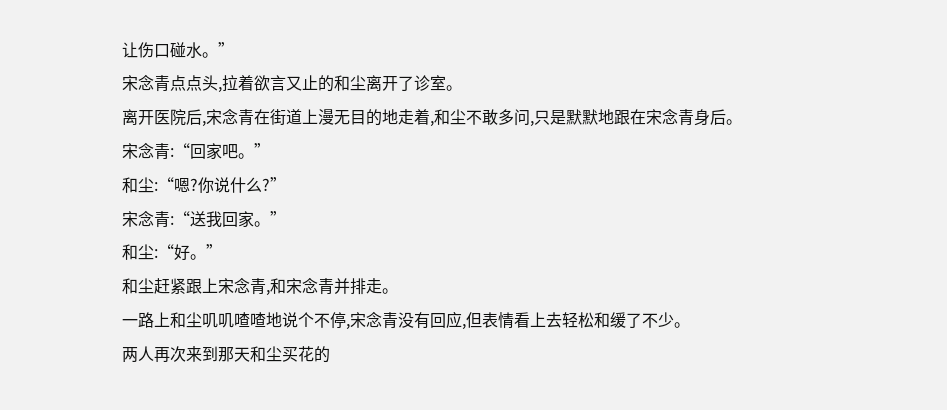让伤口碰水。”
宋念青点点头,拉着欲言又止的和尘离开了诊室。
离开医院后,宋念青在街道上漫无目的地走着,和尘不敢多问,只是默默地跟在宋念青身后。
宋念青:“回家吧。”
和尘:“嗯?你说什么?”
宋念青:“送我回家。”
和尘:“好。”
和尘赶紧跟上宋念青,和宋念青并排走。
一路上和尘叽叽喳喳地说个不停,宋念青没有回应,但表情看上去轻松和缓了不少。
两人再次来到那天和尘买花的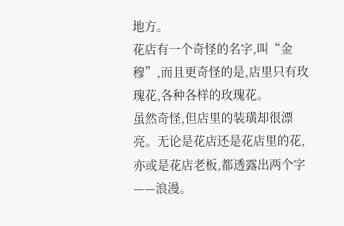地方。
花店有一个奇怪的名字,叫“金穆”,而且更奇怪的是,店里只有玫瑰花,各种各样的玫瑰花。
虽然奇怪,但店里的装璜却很漂亮。无论是花店还是花店里的花,亦或是花店老板,都透露出两个字——浪漫。